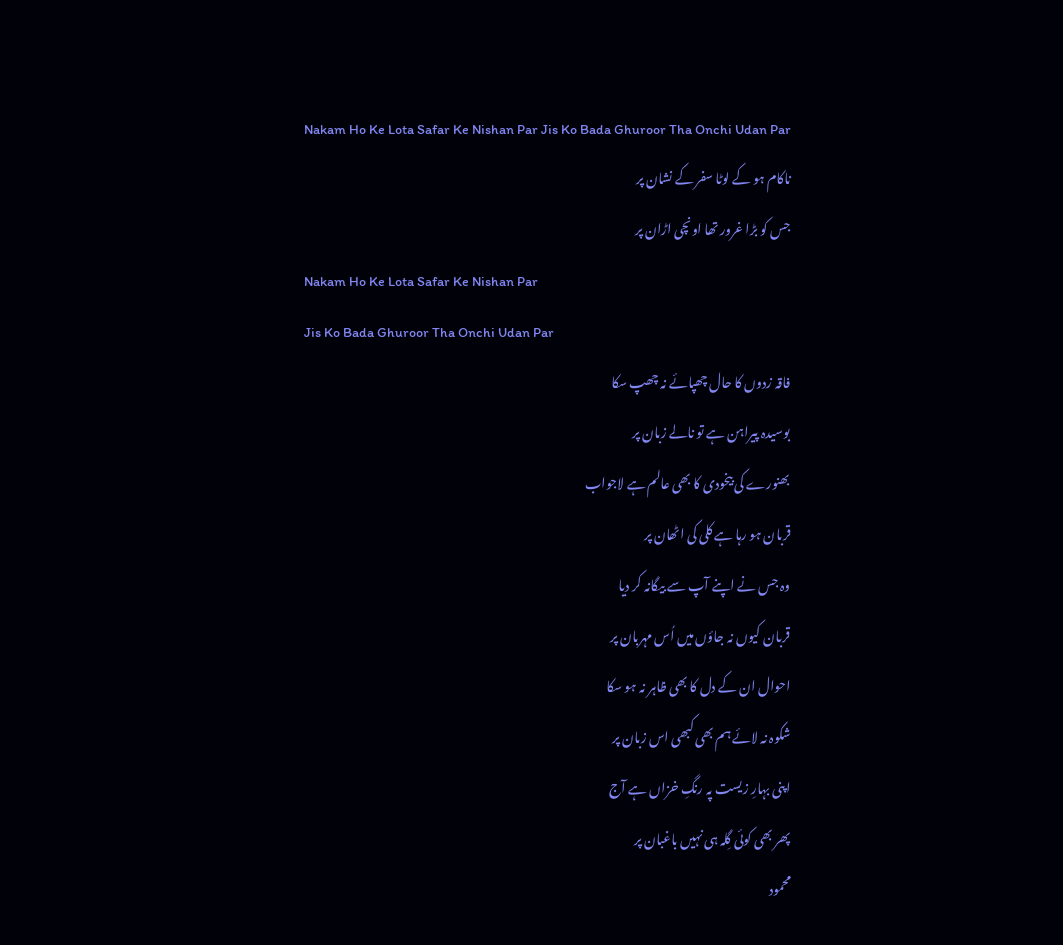Nakam Ho Ke Lota Safar Ke Nishan Par Jis Ko Bada Ghuroor Tha Onchi Udan Par
ناکام ہو کے لوٹا سفر کے نشان پر
جس کو بڑا غرور تھا اونچی اڑان پر
Nakam Ho Ke Lota Safar Ke Nishan Par
Jis Ko Bada Ghuroor Tha Onchi Udan Par
فاقہ زدوں کا حال چھپائے نہ چھپ سکا
بوسیدہ پیراہن ہے تو نالے زبان پر
بھنورے کی بیخودی کا بھی عالم ہے لاجواب
قربان ہو رہا ہے کلی کی اٹھان پر
وہ جس نے اپنے آپ سے بیگانہ کر دیا
قربان کیوں نہ جاؤں میں اُس مہربان پر
احوال ان کے دل کا بھی ظاہر نہ ہو سکا
شکوہ نہ لائے ہم بھی کبھی اس زبان پر
اپنی بہارِ زیست پہ رنگِ خزاں ہے آج
پھر بھی کوئی گِلہ ہی نہیں باغبان پر
محمود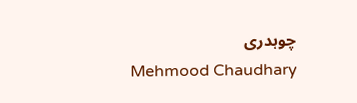چوہدری
Mehmood Chaudhary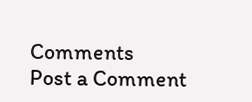Comments
Post a Comment